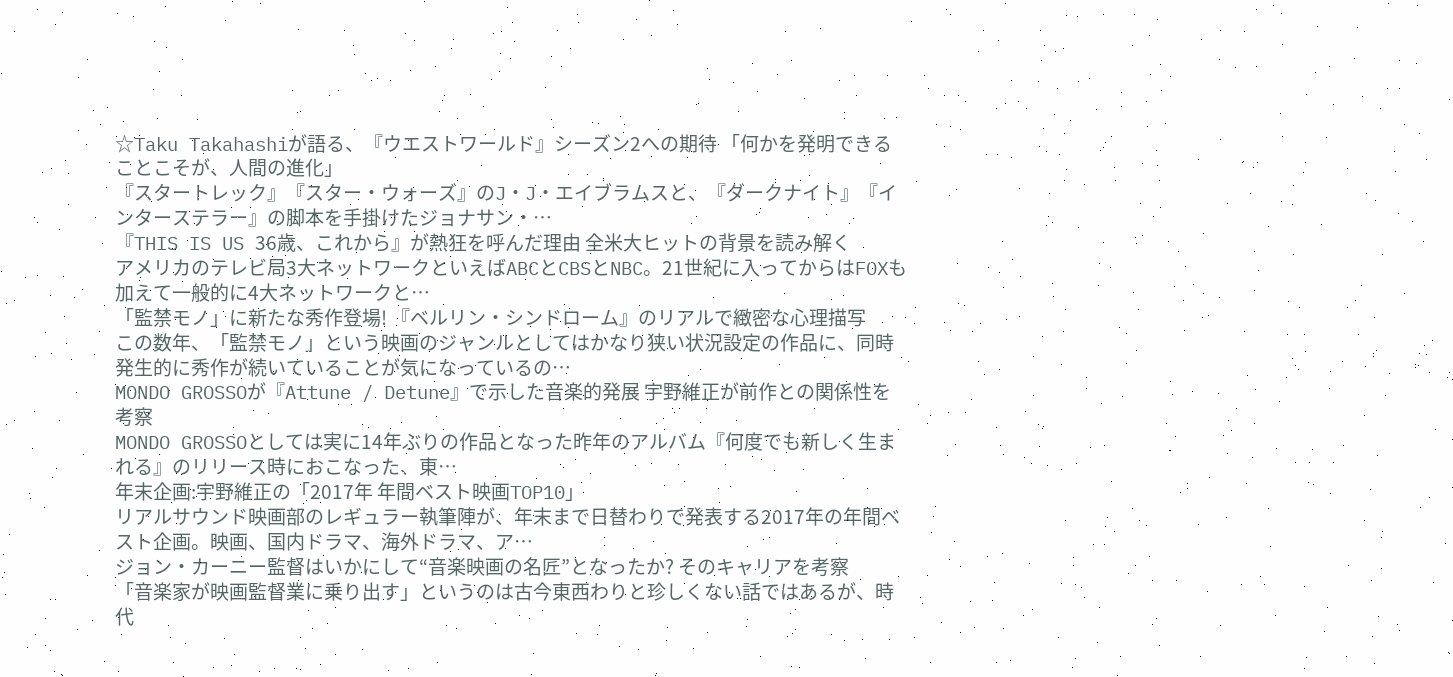☆Taku Takahashiが語る、『ウエストワールド』シーズン2への期待 「何かを発明できることこそが、人間の進化」
『スタートレック』『スター・ウォーズ』のJ・J・エイブラムスと、『ダークナイト』『インターステラー』の脚本を手掛けたジョナサン・…
『THIS IS US 36歳、これから』が熱狂を呼んだ理由 全米大ヒットの背景を読み解く
アメリカのテレビ局3大ネットワークといえばABCとCBSとNBC。21世紀に入ってからはFOXも加えて一般的に4大ネットワークと…
「監禁モノ」に新たな秀作登場! 『ベルリン・シンドローム』のリアルで緻密な心理描写
この数年、「監禁モノ」という映画のジャンルとしてはかなり狭い状況設定の作品に、同時発生的に秀作が続いていることが気になっているの…
MONDO GROSSOが『Attune / Detune』で示した音楽的発展 宇野維正が前作との関係性を考察
MONDO GROSSOとしては実に14年ぶりの作品となった昨年のアルバム『何度でも新しく生まれる』のリリース時におこなった、東…
年末企画:宇野維正の「2017年 年間ベスト映画TOP10」
リアルサウンド映画部のレギュラー執筆陣が、年末まで日替わりで発表する2017年の年間ベスト企画。映画、国内ドラマ、海外ドラマ、ア…
ジョン・カーニー監督はいかにして“音楽映画の名匠”となったか? そのキャリアを考察
「音楽家が映画監督業に乗り出す」というのは古今東西わりと珍しくない話ではあるが、時代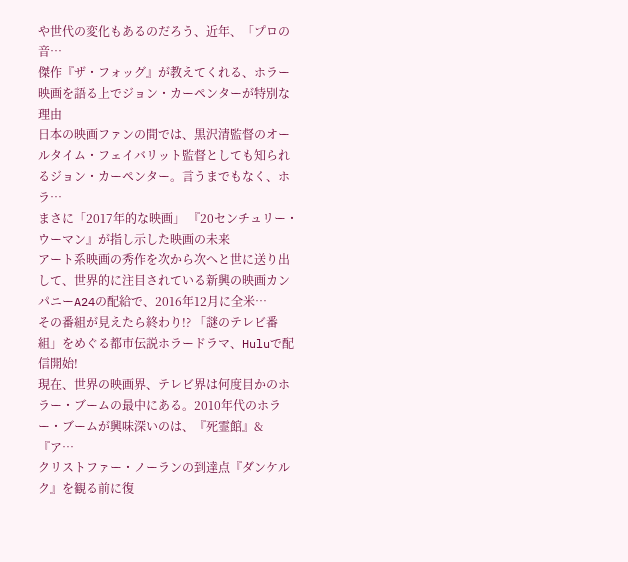や世代の変化もあるのだろう、近年、「プロの音…
傑作『ザ・フォッグ』が教えてくれる、ホラー映画を語る上でジョン・カーペンターが特別な理由
日本の映画ファンの間では、黒沢清監督のオールタイム・フェイバリット監督としても知られるジョン・カーペンター。言うまでもなく、ホラ…
まさに「2017年的な映画」 『20センチュリー・ウーマン』が指し示した映画の未来
アート系映画の秀作を次から次へと世に送り出して、世界的に注目されている新興の映画カンパニーA24の配給で、2016年12月に全米…
その番組が見えたら終わり!? 「謎のテレビ番組」をめぐる都市伝説ホラードラマ、Huluで配信開始!
現在、世界の映画界、テレビ界は何度目かのホラー・ブームの最中にある。2010年代のホラー・ブームが興味深いのは、『死霊館』&『ア…
クリストファー・ノーランの到達点『ダンケルク』を観る前に復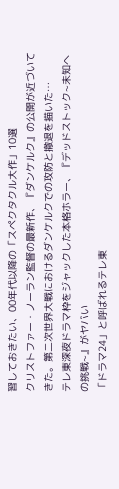習しておきたい、00年代以降の「スペクタクル大作」10選
クリストファー・ノーラン監督の最新作、『ダンケルク』の公開が近づいてきた。第二次世界大戦におけるダンケルクでの攻防と撤退を描いた…
テレ東深夜ドラマ枠をジャックした本格ホラー、『デッドストック~未知への挑戦~』がヤバい
「ドラマ24」と呼ばれるテレ東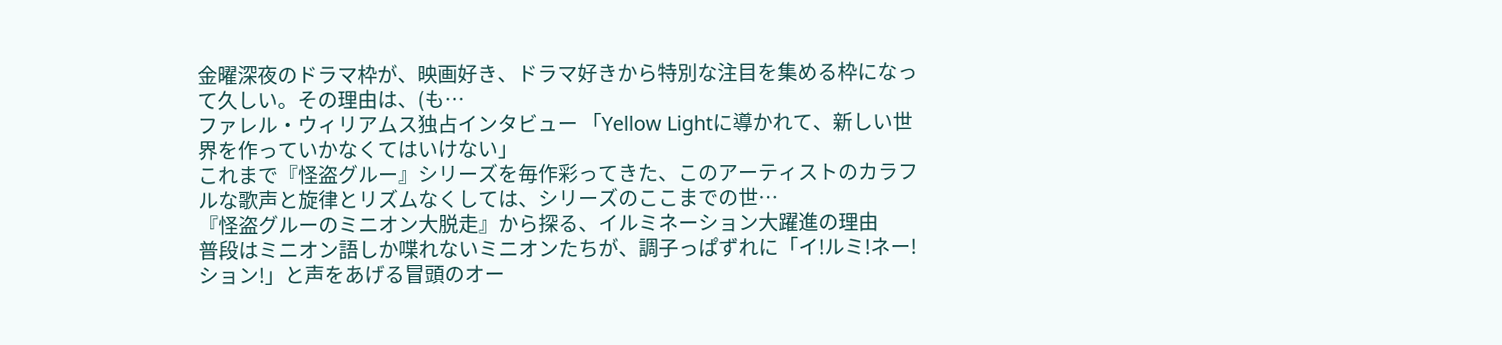金曜深夜のドラマ枠が、映画好き、ドラマ好きから特別な注目を集める枠になって久しい。その理由は、(も…
ファレル・ウィリアムス独占インタビュー 「Yellow Lightに導かれて、新しい世界を作っていかなくてはいけない」
これまで『怪盗グルー』シリーズを毎作彩ってきた、このアーティストのカラフルな歌声と旋律とリズムなくしては、シリーズのここまでの世…
『怪盗グルーのミニオン大脱走』から探る、イルミネーション大躍進の理由
普段はミニオン語しか喋れないミニオンたちが、調子っぱずれに「イ!ルミ!ネー!ション!」と声をあげる冒頭のオー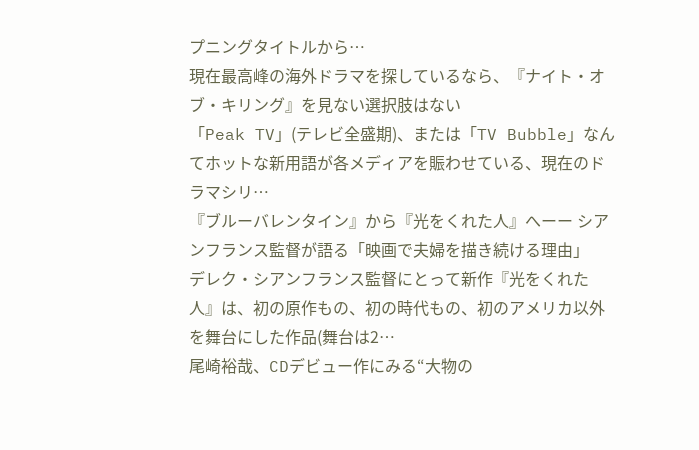プニングタイトルから…
現在最高峰の海外ドラマを探しているなら、『ナイト・オブ・キリング』を見ない選択肢はない
「Peak TV」(テレビ全盛期)、または「TV Bubble」なんてホットな新用語が各メディアを賑わせている、現在のドラマシリ…
『ブルーバレンタイン』から『光をくれた人』へーー シアンフランス監督が語る「映画で夫婦を描き続ける理由」
デレク・シアンフランス監督にとって新作『光をくれた人』は、初の原作もの、初の時代もの、初のアメリカ以外を舞台にした作品(舞台は2…
尾崎裕哉、CDデビュー作にみる“大物の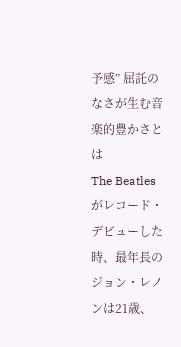予感” 屈託のなさが生む音楽的豊かさとは
The Beatlesがレコード・デビューした時、最年長のジョン・レノンは21歳、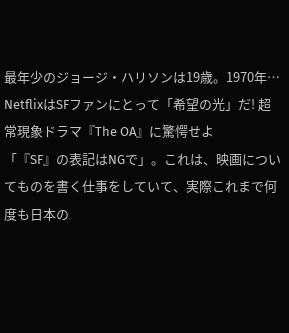最年少のジョージ・ハリソンは19歳。1970年…
NetflixはSFファンにとって「希望の光」だ! 超常現象ドラマ『The OA』に驚愕せよ
「『SF』の表記はNGで」。これは、映画についてものを書く仕事をしていて、実際これまで何度も日本の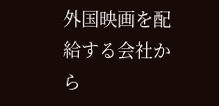外国映画を配給する会社から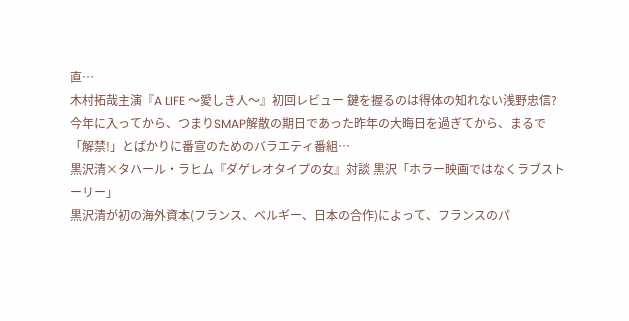直…
木村拓哉主演『A LIFE 〜愛しき人〜』初回レビュー 鍵を握るのは得体の知れない浅野忠信?
今年に入ってから、つまりSMAP解散の期日であった昨年の大晦日を過ぎてから、まるで「解禁!」とばかりに番宣のためのバラエティ番組…
黒沢清×タハール・ラヒム『ダゲレオタイプの女』対談 黒沢「ホラー映画ではなくラブストーリー」
黒沢清が初の海外資本(フランス、ベルギー、日本の合作)によって、フランスのパ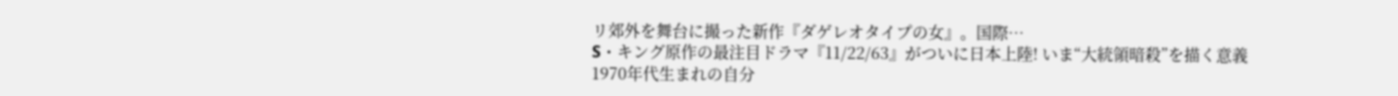リ郊外を舞台に撮った新作『ダゲレオタイプの女』。国際…
S・キング原作の最注目ドラマ『11/22/63』がついに日本上陸! いま“大統領暗殺”を描く意義
1970年代生まれの自分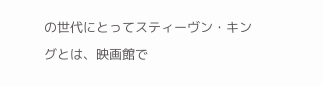の世代にとってスティーヴン・キングとは、映画館で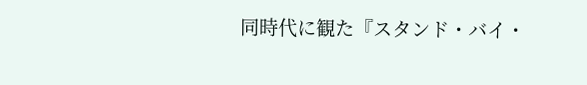同時代に観た『スタンド・バイ・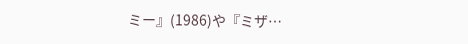ミー』(1986)や『ミザ…